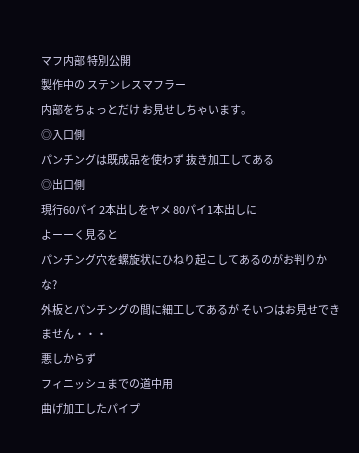マフ内部 特別公開
製作中の ステンレスマフラー
内部をちょっとだけ お見せしちゃいます。
◎入口側
パンチングは既成品を使わず 抜き加工してある
◎出口側
現行60パイ 2本出しをヤメ 80パイ1本出しに
よーーく見ると
パンチング穴を螺旋状にひねり起こしてあるのがお判りかな?
外板とパンチングの間に細工してあるが そいつはお見せできません・・・
悪しからず
フィニッシュまでの道中用
曲げ加工したパイプ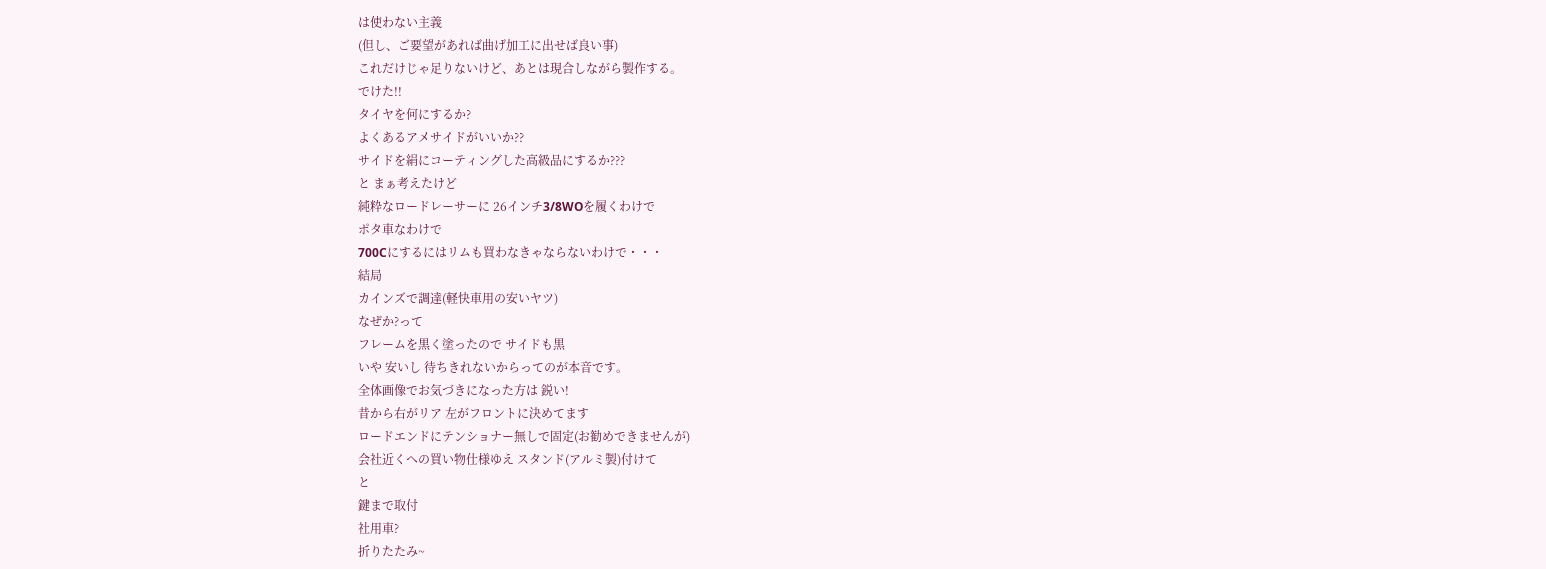は使わない主義
(但し、ご要望があれば曲げ加工に出せば良い事)
これだけじゃ足りないけど、あとは現合しながら製作する。
でけた!!
タイヤを何にするか?
よくあるアメサイドがいいか??
サイドを絹にコーティングした高級品にするか???
と まぁ考えたけど
純粋なロードレーサーに 26インチ3/8WOを履くわけで
ポタ車なわけで
700Cにするにはリムも買わなきゃならないわけで・・・
結局
カインズで調達(軽快車用の安いヤツ)
なぜか?って
フレームを黒く塗ったので サイドも黒
いや 安いし 待ちきれないからってのが本音です。
全体画像でお気づきになった方は 鋭い!
昔から右がリア 左がフロントに決めてます
ロードエンドにテンショナー無しで固定(お勧めできませんが)
会社近くへの買い物仕様ゆえ スタンド(アルミ製)付けて
と
鍵まで取付
社用車?
折りたたみ~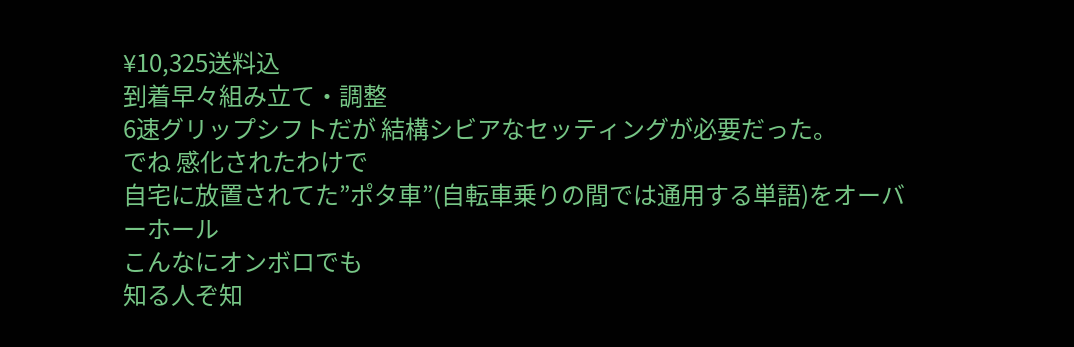¥10,325送料込
到着早々組み立て・調整
6速グリップシフトだが 結構シビアなセッティングが必要だった。
でね 感化されたわけで
自宅に放置されてた”ポタ車”(自転車乗りの間では通用する単語)をオーバーホール
こんなにオンボロでも
知る人ぞ知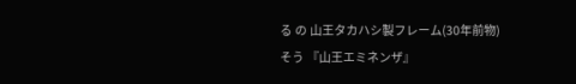る の 山王タカハシ製フレーム(30年前物)
そう 『山王エミネンザ』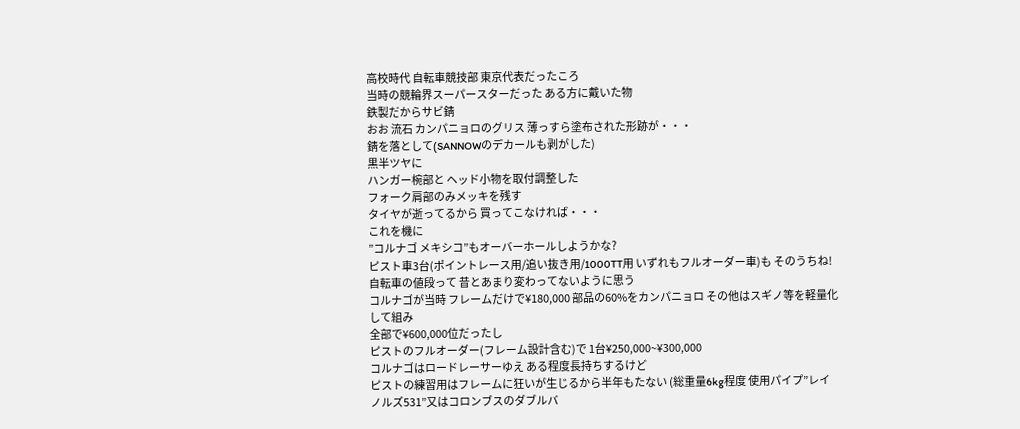高校時代 自転車競技部 東京代表だったころ
当時の競輪界スーパースターだった ある方に戴いた物
鉄製だからサビ錆
おお 流石 カンパニョロのグリス 薄っすら塗布された形跡が・・・
錆を落として(SANNOWのデカールも剥がした)
黒半ツヤに
ハンガー椀部と ヘッド小物を取付調整した
フォーク肩部のみメッキを残す
タイヤが逝ってるから 買ってこなければ・・・
これを機に
”コルナゴ メキシコ”もオーバーホールしようかな?
ピスト車3台(ポイントレース用/追い抜き用/1000TT用 いずれもフルオーダー車)も そのうちね!
自転車の値段って 昔とあまり変わってないように思う
コルナゴが当時 フレームだけで¥180,000 部品の60%をカンパニョロ その他はスギノ等を軽量化して組み
全部で¥600,000位だったし
ピストのフルオーダー(フレーム設計含む)で 1台¥250,000~¥300,000
コルナゴはロードレーサーゆえ ある程度長持ちするけど
ピストの練習用はフレームに狂いが生じるから半年もたない (総重量6kg程度 使用パイプ”レイノルズ531”又はコロンブスのダブルバ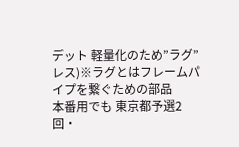デット 軽量化のため”ラグ”レス)※ラグとはフレームパイプを繋ぐための部品
本番用でも 東京都予選2回・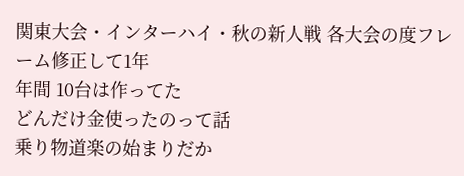関東大会・インターハイ・秋の新人戦 各大会の度フレーム修正して1年
年間 10台は作ってた
どんだけ金使ったのって話
乗り物道楽の始まりだか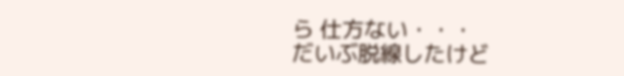ら 仕方ない・・・
だいぶ脱線したけど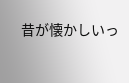昔が懐かしいっ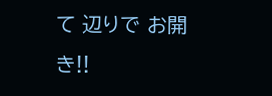て 辺りで お開き!!